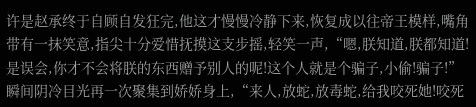许是赵承终于自顾自发狂完,他这才慢慢冷静下来,恢复成以往帝王模样,嘴角带有一抹笑意,指尖十分爱惜抚摸这支步摇,轻笑一声,“嗯,朕知道,朕都知道!是误会,你才不会将朕的东西赠予别人的呢!这个人就是个骗子,小偷!骗子!”
瞬间阴冷目光再一次聚集到娇娇身上,“来人,放蛇,放毒蛇,给我咬死她!咬死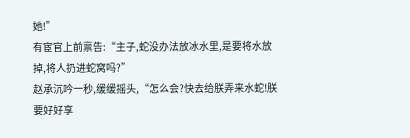她!”
有宦官上前禀告:“主子,蛇没办法放冰水里,是要将水放掉,将人扔进蛇窝吗?”
赵承沉吟一秒,缓缓摇头,“怎么会?快去给朕弄来水蛇!朕要好好享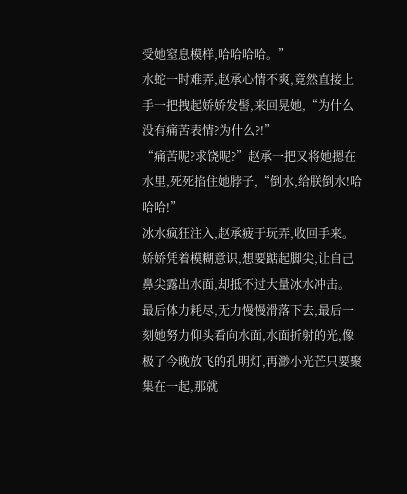受她窒息模样,哈哈哈哈。”
水蛇一时难弄,赵承心情不爽,竟然直接上手一把拽起娇娇发髻,来回晃她,“为什么没有痛苦表情?为什么?!”
“痛苦呢?求饶呢?”赵承一把又将她摁在水里,死死掐住她脖子,“倒水,给朕倒水!哈哈哈!”
冰水疯狂注入,赵承疲于玩弄,收回手来。
娇娇凭着模糊意识,想要踮起脚尖,让自己鼻尖露出水面,却抵不过大量冰水冲击。
最后体力耗尽,无力慢慢滑落下去,最后一刻她努力仰头看向水面,水面折射的光,像极了今晚放飞的孔明灯,再渺小光芒只要聚集在一起,那就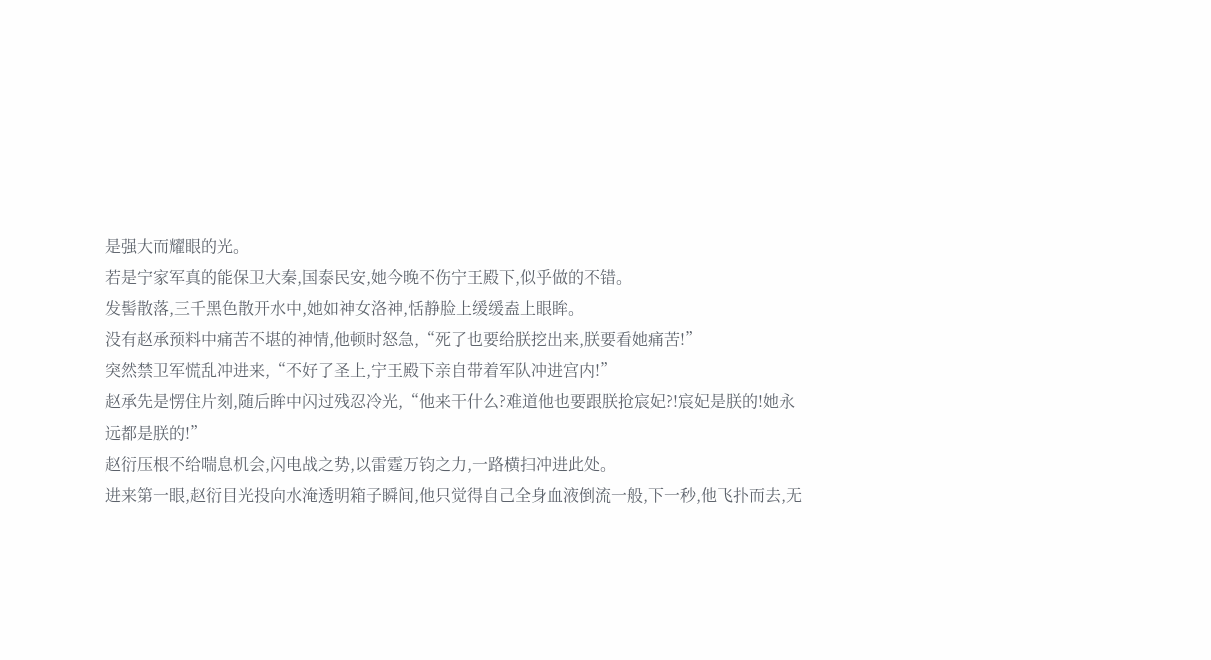是强大而耀眼的光。
若是宁家军真的能保卫大秦,国泰民安,她今晚不伤宁王殿下,似乎做的不错。
发髻散落,三千黑色散开水中,她如神女洛神,恬静脸上缓缓盍上眼眸。
没有赵承预料中痛苦不堪的神情,他顿时怒急,“死了也要给朕挖出来,朕要看她痛苦!”
突然禁卫军慌乱冲进来,“不好了圣上,宁王殿下亲自带着军队冲进宫内!”
赵承先是愣住片刻,随后眸中闪过残忍冷光,“他来干什么?难道他也要跟朕抢宸妃?!宸妃是朕的!她永远都是朕的!”
赵衍压根不给喘息机会,闪电战之势,以雷霆万钧之力,一路横扫冲进此处。
进来第一眼,赵衍目光投向水淹透明箱子瞬间,他只觉得自己全身血液倒流一般,下一秒,他飞扑而去,无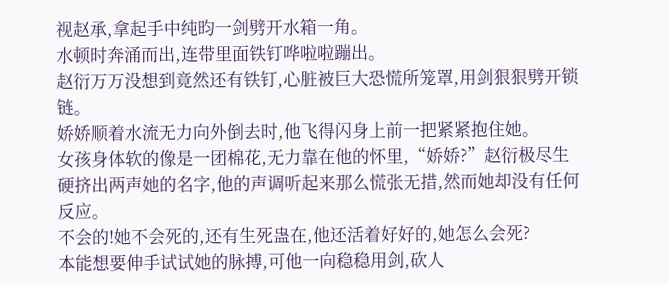视赵承,拿起手中纯昀一剑劈开水箱一角。
水顿时奔涌而出,连带里面铁钉哗啦啦蹦出。
赵衍万万没想到竟然还有铁钉,心脏被巨大恐慌所笼罩,用剑狠狠劈开锁链。
娇娇顺着水流无力向外倒去时,他飞得闪身上前一把紧紧抱住她。
女孩身体软的像是一团棉花,无力靠在他的怀里,“娇娇?”赵衍极尽生硬挤出两声她的名字,他的声调听起来那么慌张无措,然而她却没有任何反应。
不会的!她不会死的,还有生死蛊在,他还活着好好的,她怎么会死?
本能想要伸手试试她的脉搏,可他一向稳稳用剑,砍人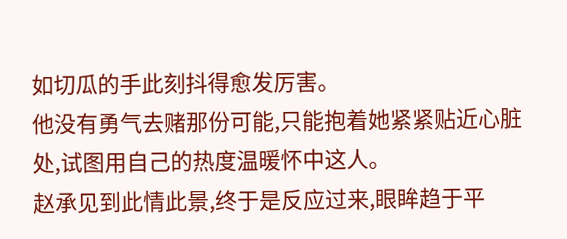如切瓜的手此刻抖得愈发厉害。
他没有勇气去赌那份可能,只能抱着她紧紧贴近心脏处,试图用自己的热度温暖怀中这人。
赵承见到此情此景,终于是反应过来,眼眸趋于平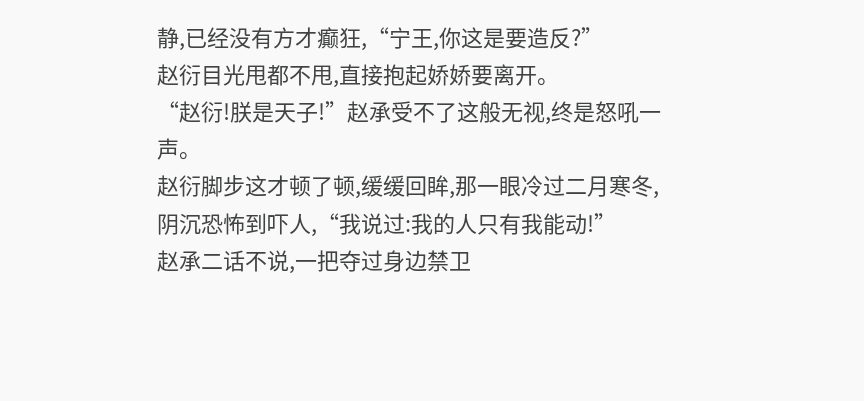静,已经没有方才癫狂,“宁王,你这是要造反?”
赵衍目光甩都不甩,直接抱起娇娇要离开。
“赵衍!朕是天子!”赵承受不了这般无视,终是怒吼一声。
赵衍脚步这才顿了顿,缓缓回眸,那一眼冷过二月寒冬,阴沉恐怖到吓人,“我说过:我的人只有我能动!”
赵承二话不说,一把夺过身边禁卫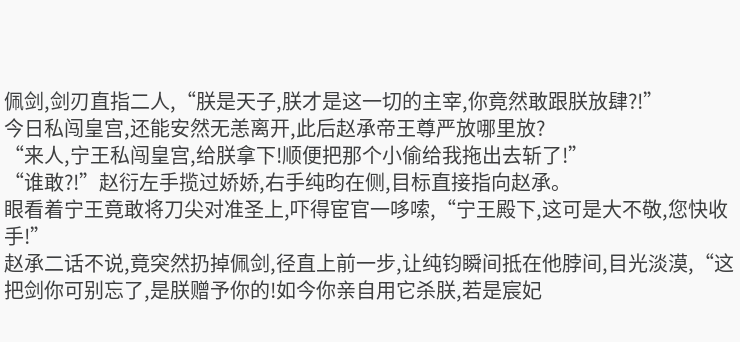佩剑,剑刃直指二人,“朕是天子,朕才是这一切的主宰,你竟然敢跟朕放肆?!”
今日私闯皇宫,还能安然无恙离开,此后赵承帝王尊严放哪里放?
“来人,宁王私闯皇宫,给朕拿下!顺便把那个小偷给我拖出去斩了!”
“谁敢?!”赵衍左手揽过娇娇,右手纯昀在侧,目标直接指向赵承。
眼看着宁王竟敢将刀尖对准圣上,吓得宦官一哆嗦,“宁王殿下,这可是大不敬,您快收手!”
赵承二话不说,竟突然扔掉佩剑,径直上前一步,让纯钧瞬间抵在他脖间,目光淡漠,“这把剑你可别忘了,是朕赠予你的!如今你亲自用它杀朕,若是宸妃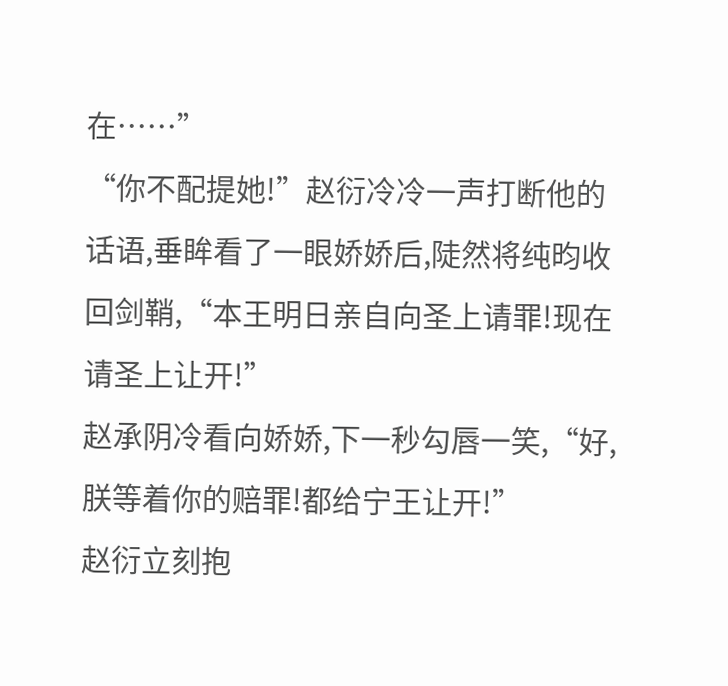在……”
“你不配提她!”赵衍冷冷一声打断他的话语,垂眸看了一眼娇娇后,陡然将纯昀收回剑鞘,“本王明日亲自向圣上请罪!现在请圣上让开!”
赵承阴冷看向娇娇,下一秒勾唇一笑,“好,朕等着你的赔罪!都给宁王让开!”
赵衍立刻抱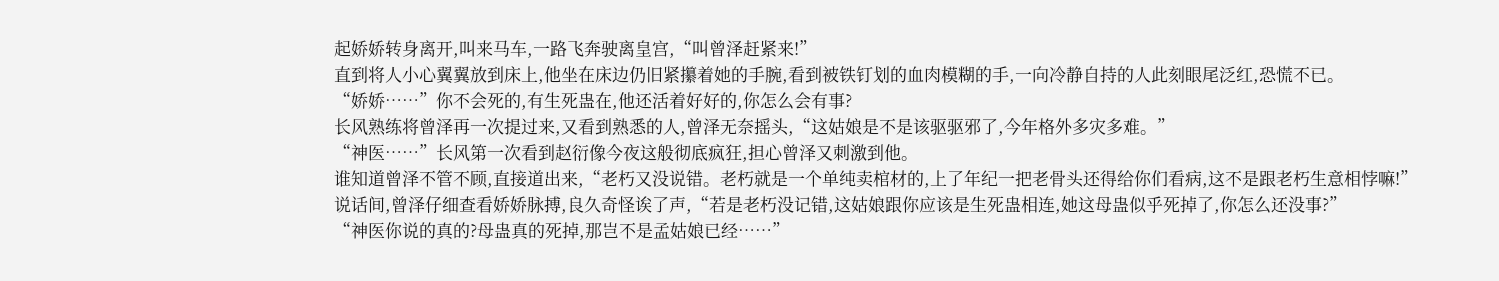起娇娇转身离开,叫来马车,一路飞奔驶离皇宫,“叫曾泽赶紧来!”
直到将人小心翼翼放到床上,他坐在床边仍旧紧攥着她的手腕,看到被铁钉划的血肉模糊的手,一向冷静自持的人此刻眼尾泛红,恐慌不已。
“娇娇……”你不会死的,有生死蛊在,他还活着好好的,你怎么会有事?
长风熟练将曾泽再一次提过来,又看到熟悉的人,曾泽无奈摇头,“这姑娘是不是该驱驱邪了,今年格外多灾多难。”
“神医……”长风第一次看到赵衍像今夜这般彻底疯狂,担心曾泽又刺激到他。
谁知道曾泽不管不顾,直接道出来,“老朽又没说错。老朽就是一个单纯卖棺材的,上了年纪一把老骨头还得给你们看病,这不是跟老朽生意相悖嘛!”
说话间,曾泽仔细查看娇娇脉搏,良久奇怪诶了声,“若是老朽没记错,这姑娘跟你应该是生死蛊相连,她这母蛊似乎死掉了,你怎么还没事?”
“神医你说的真的?母蛊真的死掉,那岂不是孟姑娘已经……”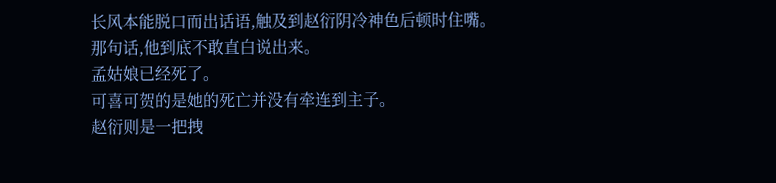长风本能脱口而出话语,触及到赵衍阴冷神色后顿时住嘴。
那句话,他到底不敢直白说出来。
孟姑娘已经死了。
可喜可贺的是她的死亡并没有牵连到主子。
赵衍则是一把拽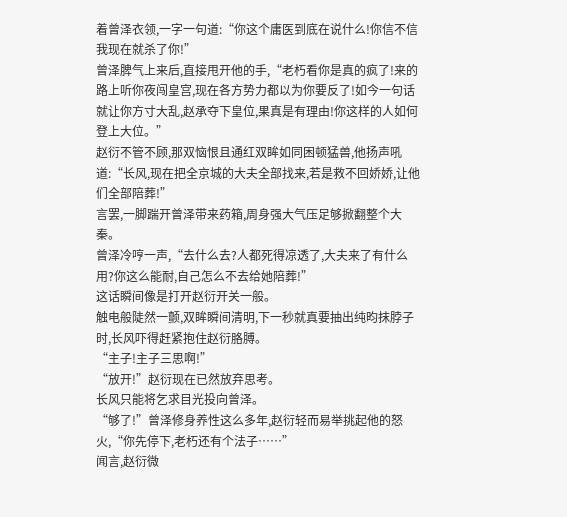着曾泽衣领,一字一句道:“你这个庸医到底在说什么!你信不信我现在就杀了你!”
曾泽脾气上来后,直接甩开他的手,“老朽看你是真的疯了!来的路上听你夜闯皇宫,现在各方势力都以为你要反了!如今一句话就让你方寸大乱,赵承夺下皇位,果真是有理由!你这样的人如何登上大位。”
赵衍不管不顾,那双恼恨且通红双眸如同困顿猛兽,他扬声吼道:“长风,现在把全京城的大夫全部找来,若是救不回娇娇,让他们全部陪葬!”
言罢,一脚踹开曾泽带来药箱,周身强大气压足够掀翻整个大秦。
曾泽冷哼一声,“去什么去?人都死得凉透了,大夫来了有什么用?你这么能耐,自己怎么不去给她陪葬!”
这话瞬间像是打开赵衍开关一般。
触电般陡然一颤,双眸瞬间清明,下一秒就真要抽出纯昀抹脖子时,长风吓得赶紧抱住赵衍胳膊。
“主子!主子三思啊!”
“放开!”赵衍现在已然放弃思考。
长风只能将乞求目光投向曾泽。
“够了!”曾泽修身养性这么多年,赵衍轻而易举挑起他的怒火,“你先停下,老朽还有个法子……”
闻言,赵衍微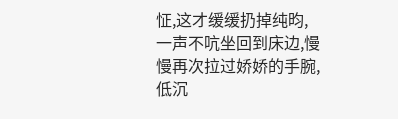怔,这才缓缓扔掉纯昀,一声不吭坐回到床边,慢慢再次拉过娇娇的手腕,低沉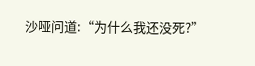沙哑问道:“为什么我还没死?”